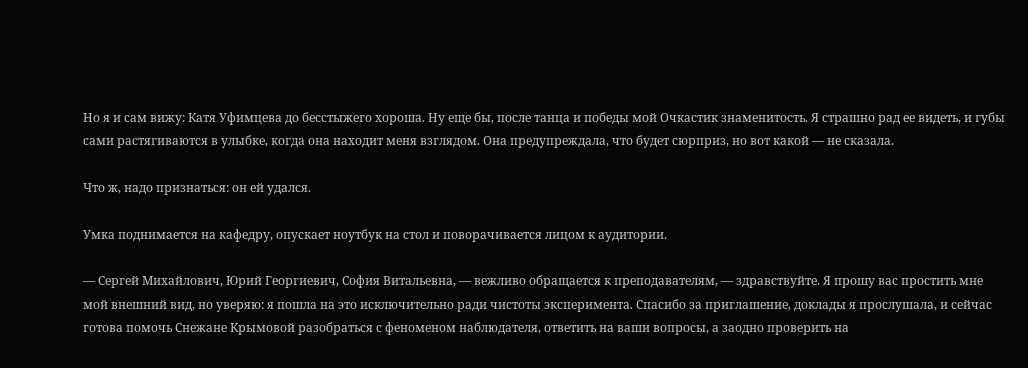Но я и сам вижу: Катя Уфимцева до бесстыжего хороша. Ну еще бы, после танца и победы мой Очкастик знаменитость. Я страшно рад ее видеть, и губы сами растягиваются в улыбке, когда она находит меня взглядом. Она предупреждала, что будет сюрприз, но вот какой — не сказала.

Что ж, надо признаться: он ей удался.

Умка поднимается на кафедру, опускает ноутбук на стол и поворачивается лицом к аудитории.

— Сергей Михайлович, Юрий Георгиевич, София Витальевна, — вежливо обращается к преподавателям, — здравствуйте. Я прошу вас простить мне мой внешний вид, но уверяю: я пошла на это исключительно ради чистоты эксперимента. Спасибо за приглашение, доклады я прослушала, и сейчас готова помочь Снежане Крымовой разобраться с феноменом наблюдателя, ответить на ваши вопросы, а заодно проверить на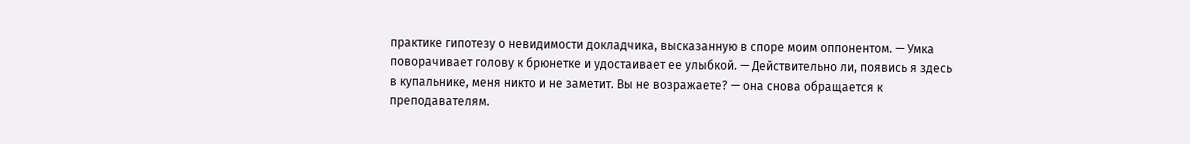практике гипотезу о невидимости докладчика, высказанную в споре моим оппонентом. — Умка поворачивает голову к брюнетке и удостаивает ее улыбкой. — Действительно ли, появись я здесь в купальнике, меня никто и не заметит. Вы не возражаете? — она снова обращается к преподавателям.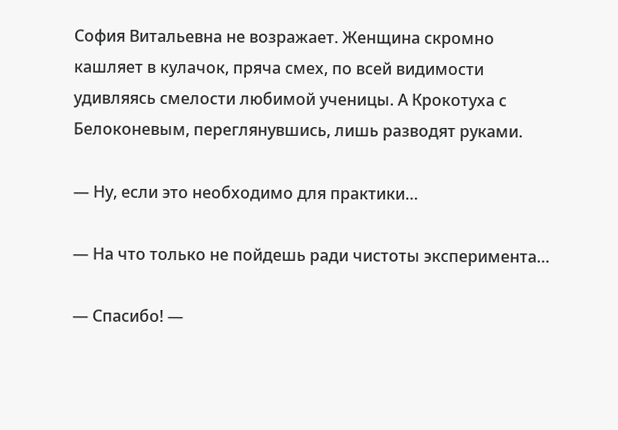София Витальевна не возражает. Женщина скромно кашляет в кулачок, пряча смех, по всей видимости удивляясь смелости любимой ученицы. А Крокотуха с Белоконевым, переглянувшись, лишь разводят руками.

— Ну, если это необходимо для практики…

— На что только не пойдешь ради чистоты эксперимента…

— Спасибо! —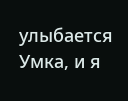улыбается Умка, и я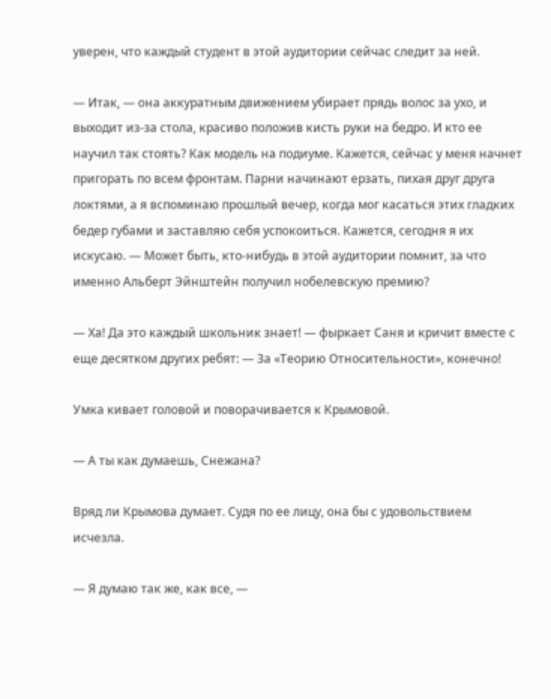уверен, что каждый студент в этой аудитории сейчас следит за ней.

— Итак, — она аккуратным движением убирает прядь волос за ухо, и выходит из-за стола, красиво положив кисть руки на бедро. И кто ее научил так стоять? Как модель на подиуме. Кажется, сейчас у меня начнет пригорать по всем фронтам. Парни начинают ерзать, пихая друг друга локтями, а я вспоминаю прошлый вечер, когда мог касаться этих гладких бедер губами и заставляю себя успокоиться. Кажется, сегодня я их искусаю. — Может быть, кто-нибудь в этой аудитории помнит, за что именно Альберт Эйнштейн получил нобелевскую премию?

— Ха! Да это каждый школьник знает! — фыркает Саня и кричит вместе с еще десятком других ребят: — За «Теорию Относительности», конечно!

Умка кивает головой и поворачивается к Крымовой.

— А ты как думаешь, Снежана?

Вряд ли Крымова думает. Судя по ее лицу, она бы с удовольствием исчезла.

— Я думаю так же, как все, —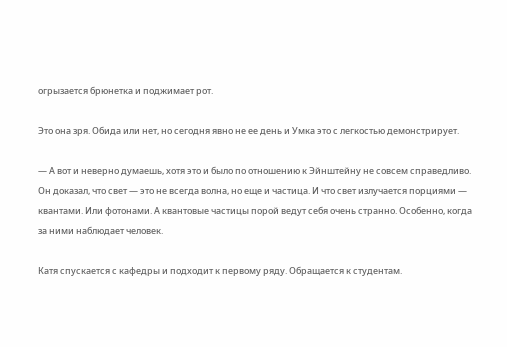огрызается брюнетка и поджимает рот.

Это она зря. Обида или нет, но сегодня явно не ее день и Умка это с легкостью демонстрирует.

— А вот и неверно думаешь, хотя это и было по отношению к Эйнштейну не совсем справедливо. Он доказал, что свет — это не всегда волна, но еще и частица. И что свет излучается порциями — квантами. Или фотонами. А квантовые частицы порой ведут себя очень странно. Особенно, когда за ними наблюдает человек.

Катя спускается с кафедры и подходит к первому ряду. Обращается к студентам.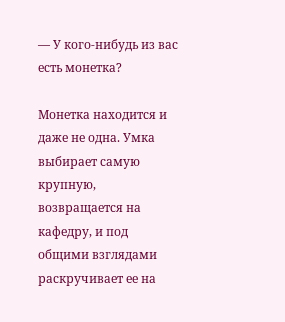— У кого-нибудь из вас есть монетка?

Монетка находится и даже не одна. Умка выбирает самую крупную, возвращается на кафедру, и под общими взглядами раскручивает ее на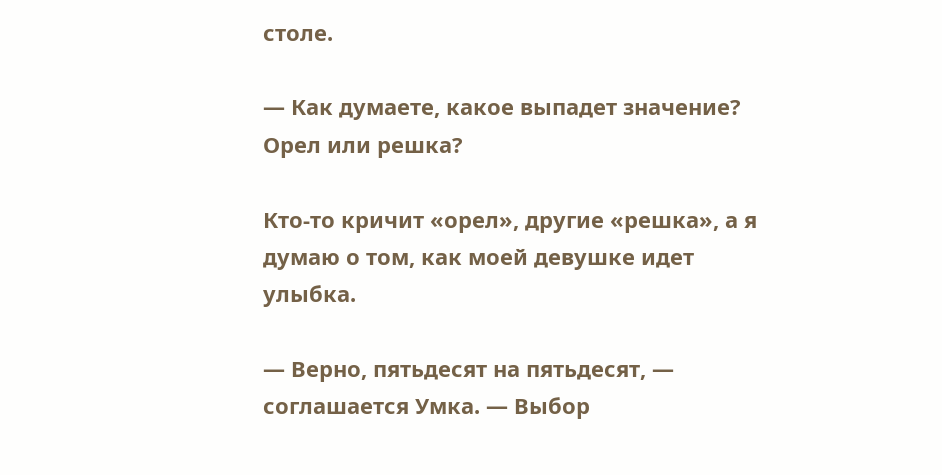столе.

— Как думаете, какое выпадет значение? Орел или решка?

Кто-то кричит «орел», другие «решка», а я думаю о том, как моей девушке идет улыбка.

— Верно, пятьдесят на пятьдесят, — соглашается Умка. — Выбор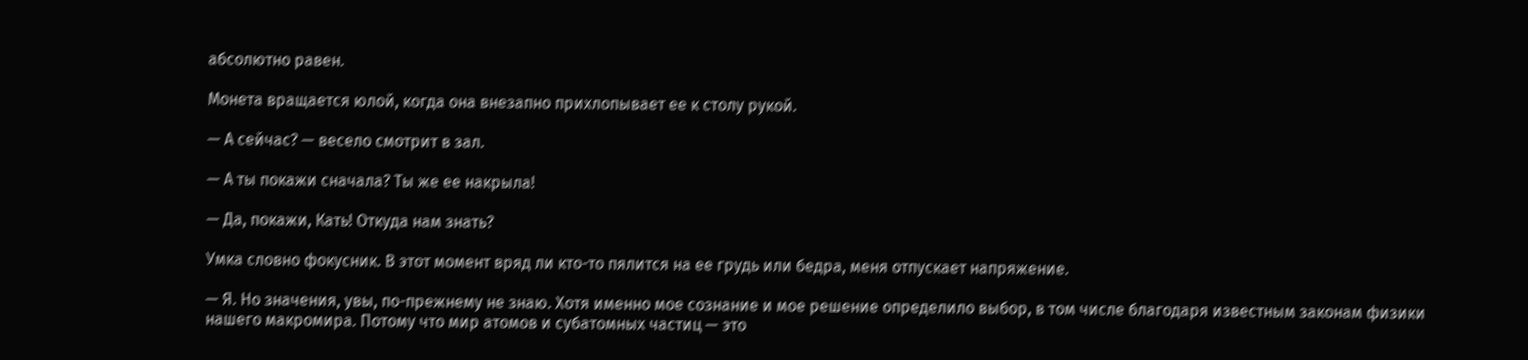абсолютно равен.

Монета вращается юлой, когда она внезапно прихлопывает ее к столу рукой.

— А сейчас? — весело смотрит в зал.

— А ты покажи сначала? Ты же ее накрыла!

— Да, покажи, Кать! Откуда нам знать?

Умка словно фокусник. В этот момент вряд ли кто-то пялится на ее грудь или бедра, меня отпускает напряжение.

— Я. Но значения, увы, по-прежнему не знаю. Хотя именно мое сознание и мое решение определило выбор, в том числе благодаря известным законам физики нашего макромира. Потому что мир атомов и субатомных частиц — это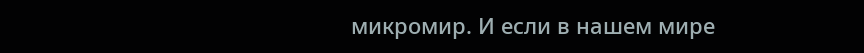микромир. И если в нашем мире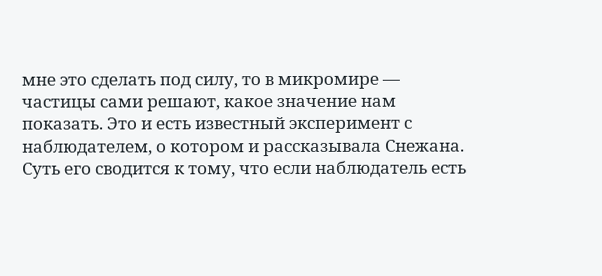мне это сделать под силу, то в микромире — частицы сами решают, какое значение нам показать. Это и есть известный эксперимент с наблюдателем, о котором и рассказывала Снежана. Суть его сводится к тому, что если наблюдатель есть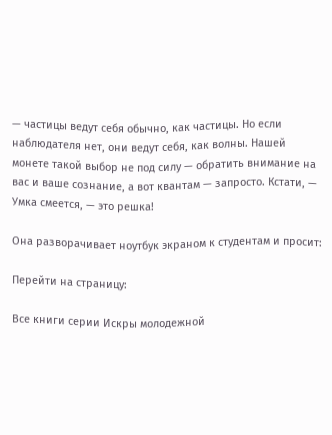— частицы ведут себя обычно, как частицы. Но если наблюдателя нет, они ведут себя, как волны. Нашей монете такой выбор не под силу — обратить внимание на вас и ваше сознание, а вот квантам — запросто. Кстати, — Умка смеется, — это решка!

Она разворачивает ноутбук экраном к студентам и просит:

Перейти на страницу:

Все книги серии Искры молодежной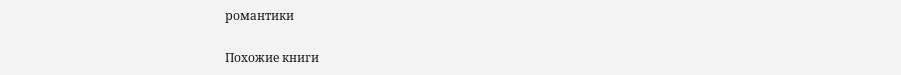романтики

Похожие книги